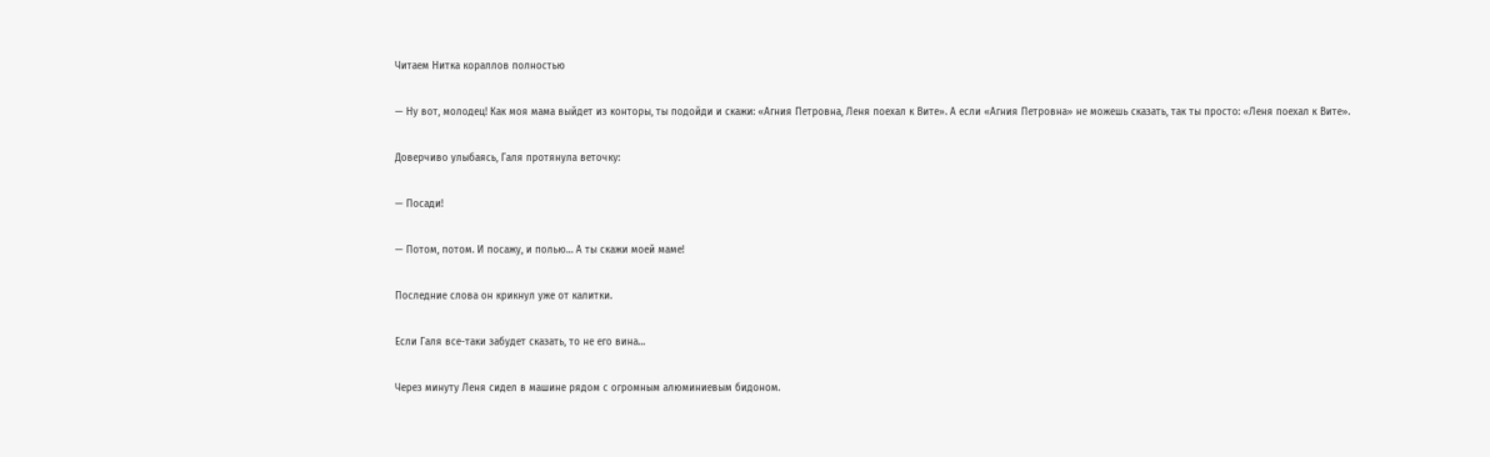Читаем Нитка кораллов полностью

— Ну вот, молодец! Как моя мама выйдет из конторы, ты подойди и скажи: «Агния Петровна, Леня поехал к Вите». А если «Агния Петровна» не можешь сказать, так ты просто: «Леня поехал к Вите».

Доверчиво улыбаясь, Галя протянула веточку:

— Посади!

— Потом, потом. И посажу, и полью… А ты скажи моей маме!

Последние слова он крикнул уже от калитки.

Если Галя все-таки забудет сказать, то не его вина…

Через минуту Леня сидел в машине рядом с огромным алюминиевым бидоном.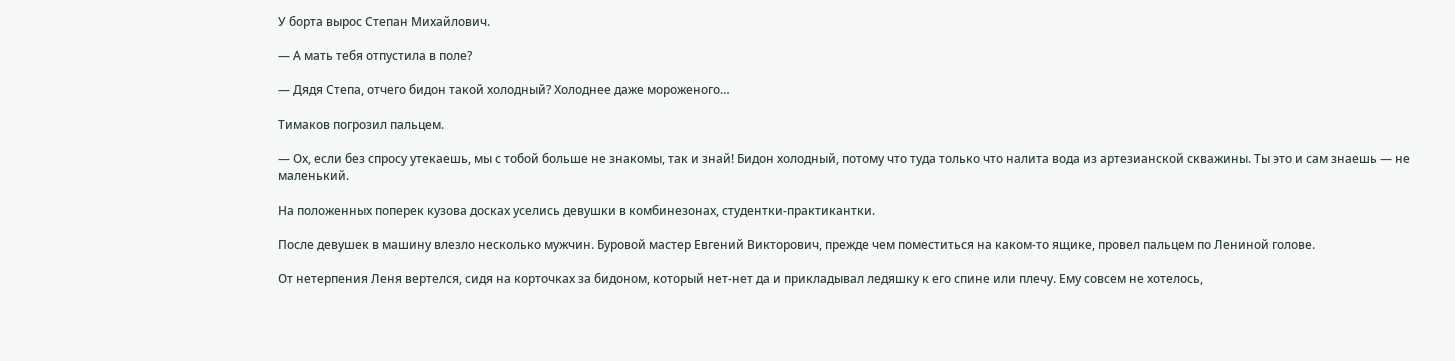У борта вырос Степан Михайлович.

— А мать тебя отпустила в поле?

— Дядя Степа, отчего бидон такой холодный? Холоднее даже мороженого…

Тимаков погрозил пальцем.

— Ох, если без спросу утекаешь, мы с тобой больше не знакомы, так и знай! Бидон холодный, потому что туда только что налита вода из артезианской скважины. Ты это и сам знаешь — не маленький.

На положенных поперек кузова досках уселись девушки в комбинезонах, студентки-практикантки.

После девушек в машину влезло несколько мужчин. Буровой мастер Евгений Викторович, прежде чем поместиться на каком-то ящике, провел пальцем по Лениной голове.

От нетерпения Леня вертелся, сидя на корточках за бидоном, который нет-нет да и прикладывал ледяшку к его спине или плечу. Ему совсем не хотелось,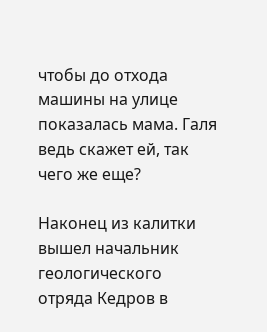чтобы до отхода машины на улице показалась мама. Галя ведь скажет ей, так чего же еще?

Наконец из калитки вышел начальник геологического отряда Кедров в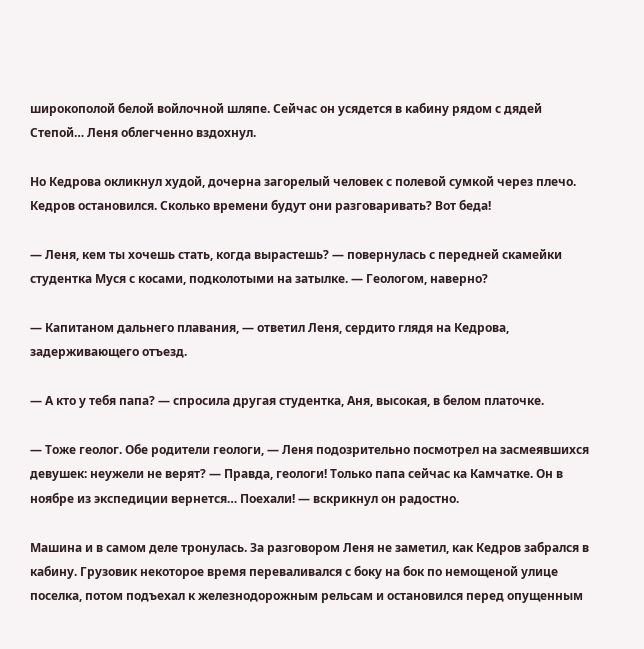широкополой белой войлочной шляпе. Сейчас он усядется в кабину рядом с дядей Степой… Леня облегченно вздохнул.

Но Кедрова окликнул худой, дочерна загорелый человек с полевой сумкой через плечо. Кедров остановился. Сколько времени будут они разговаривать? Вот беда!

— Леня, кем ты хочешь стать, когда вырастешь? — повернулась с передней скамейки студентка Муся с косами, подколотыми на затылке. — Геологом, наверно?

— Капитаном дальнего плавания, — ответил Леня, сердито глядя на Кедрова, задерживающего отъезд.

— А кто у тебя папа? — спросила другая студентка, Аня, высокая, в белом платочке.

— Тоже геолог. Обе родители геологи, — Леня подозрительно посмотрел на засмеявшихся девушек: неужели не верят? — Правда, геологи! Только папа сейчас ка Камчатке. Он в ноябре из экспедиции вернется… Поехали! — вскрикнул он радостно.

Машина и в самом деле тронулась. За разговором Леня не заметил, как Кедров забрался в кабину. Грузовик некоторое время переваливался с боку на бок по немощеной улице поселка, потом подъехал к железнодорожным рельсам и остановился перед опущенным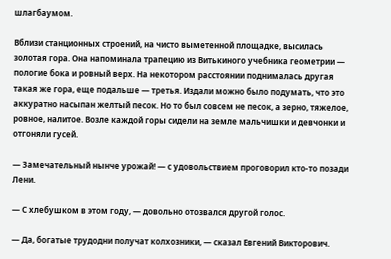шлагбаумом.

Вблизи станционных строений, на чисто выметенной площадке, высилась золотая гора. Она напоминала трапецию из Витькиного учебника геометрии — пологие бока и ровный верх. На некотором расстоянии поднималась другая такая же гора, еще подальше — третья. Издали можно было подумать, что это аккуратно насыпан желтый песок. Но то был совсем не песок, а зерно, тяжелое, ровное, налитое. Возле каждой горы сидели на земле мальчишки и девчонки и отгоняли гусей.

— Замечательный нынче урожай! — с удовольствием проговорил кто-то позади Лени.

— С хлебушком в этом году, — довольно отозвался другой голос.

— Да, богатые трудодни получат колхозники, — сказал Евгений Викторович.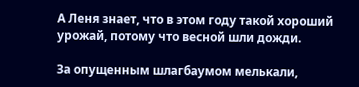А Леня знает, что в этом году такой хороший урожай, потому что весной шли дожди.

За опущенным шлагбаумом мелькали,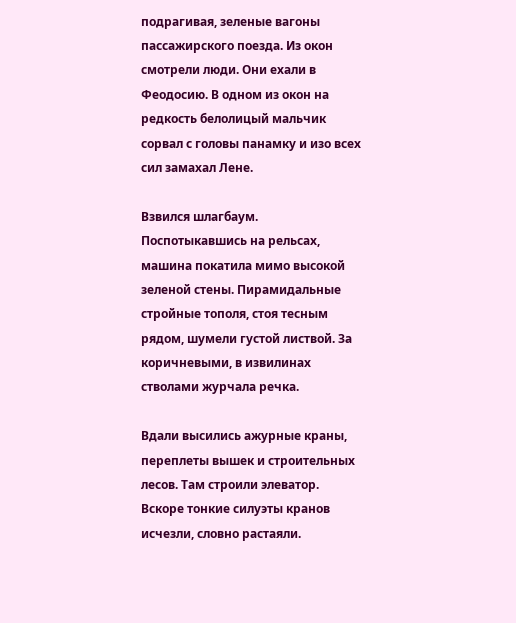подрагивая, зеленые вагоны пассажирского поезда. Из окон смотрели люди. Они ехали в Феодосию. В одном из окон на редкость белолицый мальчик сорвал с головы панамку и изо всех сил замахал Лене.

Взвился шлагбаум. Поспотыкавшись на рельсах, машина покатила мимо высокой зеленой стены. Пирамидальные стройные тополя, стоя тесным рядом, шумели густой листвой. За коричневыми, в извилинах стволами журчала речка.

Вдали высились ажурные краны, переплеты вышек и строительных лесов. Там строили элеватор. Вскоре тонкие силуэты кранов исчезли, словно растаяли.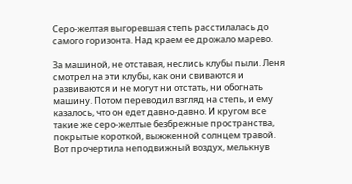Серо-желтая выгоревшая степь расстилалась до самого горизонта. Над краем ее дрожало марево.

За машиной, не отставая, неслись клубы пыли. Леня смотрел на эти клубы, как они свиваются и развиваются и не могут ни отстать, ни обогнать машину. Потом переводил взгляд на степь, и ему казалось, что он едет давно-давно. И кругом все такие же серо-желтые безбрежные пространства, покрытые короткой, выжженной солнцем травой. Вот прочертила неподвижный воздух, мелькнув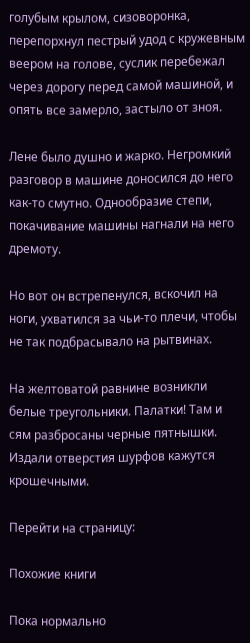голубым крылом, сизоворонка, перепорхнул пестрый удод с кружевным веером на голове, суслик перебежал через дорогу перед самой машиной, и опять все замерло, застыло от зноя.

Лене было душно и жарко. Негромкий разговор в машине доносился до него как-то смутно. Однообразие степи, покачивание машины нагнали на него дремоту.

Но вот он встрепенулся, вскочил на ноги, ухватился за чьи-то плечи, чтобы не так подбрасывало на рытвинах.

На желтоватой равнине возникли белые треугольники. Палатки! Там и сям разбросаны черные пятнышки. Издали отверстия шурфов кажутся крошечными.

Перейти на страницу:

Похожие книги

Пока нормально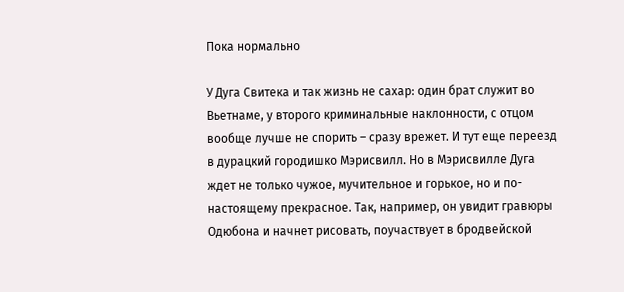Пока нормально

У Дуга Свитека и так жизнь не сахар: один брат служит во Вьетнаме, у второго криминальные наклонности, с отцом вообще лучше не спорить – сразу врежет. И тут еще переезд в дурацкий городишко Мэрисвилл. Но в Мэрисвилле Дуга ждет не только чужое, мучительное и горькое, но и по-настоящему прекрасное. Так, например, он увидит гравюры Одюбона и начнет рисовать, поучаствует в бродвейской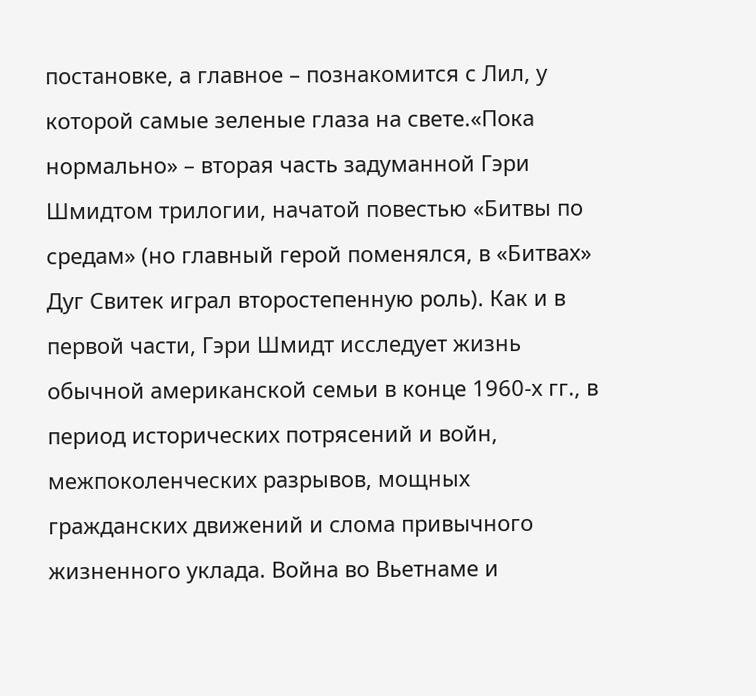постановке, а главное – познакомится с Лил, у которой самые зеленые глаза на свете.«Пока нормально» – вторая часть задуманной Гэри Шмидтом трилогии, начатой повестью «Битвы по средам» (но главный герой поменялся, в «Битвах» Дуг Свитек играл второстепенную роль). Как и в первой части, Гэри Шмидт исследует жизнь обычной американской семьи в конце 1960-х гг., в период исторических потрясений и войн, межпоколенческих разрывов, мощных гражданских движений и слома привычного жизненного уклада. Война во Вьетнаме и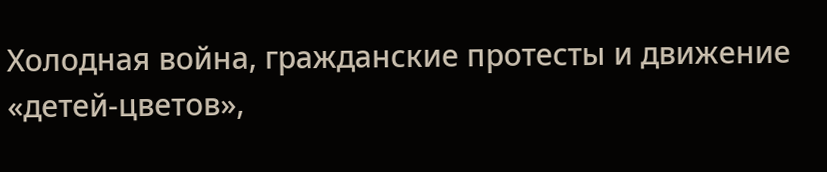Холодная война, гражданские протесты и движение «детей-цветов»,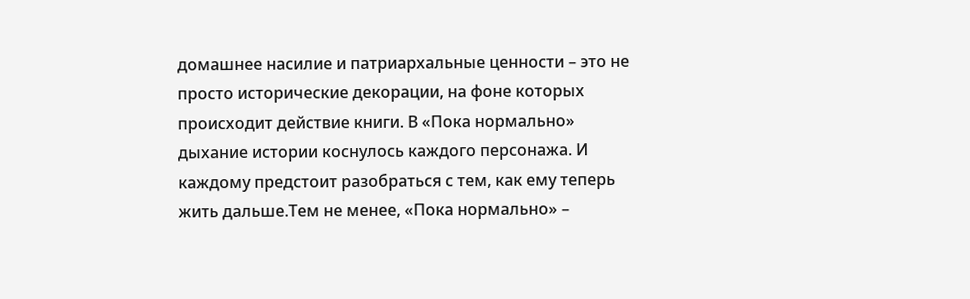домашнее насилие и патриархальные ценности – это не просто исторические декорации, на фоне которых происходит действие книги. В «Пока нормально» дыхание истории коснулось каждого персонажа. И каждому предстоит разобраться с тем, как ему теперь жить дальше.Тем не менее, «Пока нормально» –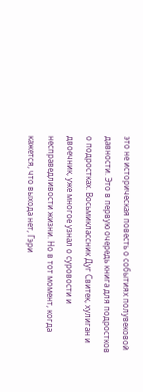это не историческая повесть о событиях полувековой давности. Это в первую очередь книга для подростков о подростках. Восьмиклассник Дуг Свитек, хулиган и двоечник, уже многое узнал о суровости и несправедливости жизни. Но в тот момент, когда кажется, что выхода нет, Гэри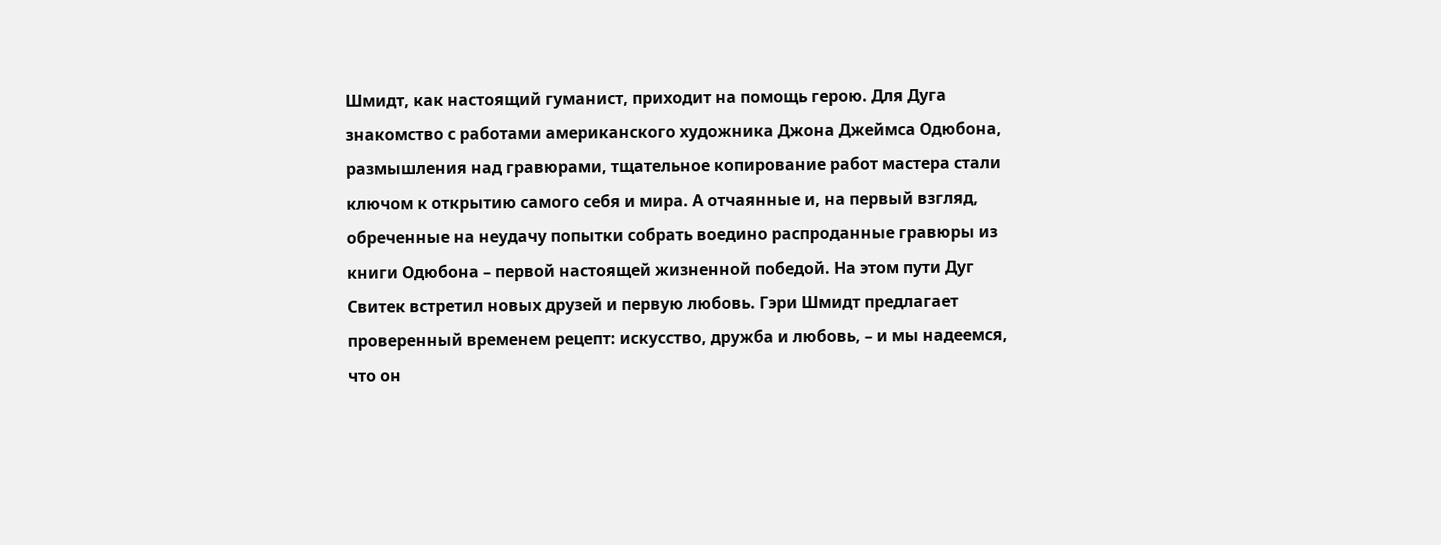Шмидт, как настоящий гуманист, приходит на помощь герою. Для Дуга знакомство с работами американского художника Джона Джеймса Одюбона, размышления над гравюрами, тщательное копирование работ мастера стали ключом к открытию самого себя и мира. А отчаянные и, на первый взгляд, обреченные на неудачу попытки собрать воедино распроданные гравюры из книги Одюбона – первой настоящей жизненной победой. На этом пути Дуг Свитек встретил новых друзей и первую любовь. Гэри Шмидт предлагает проверенный временем рецепт: искусство, дружба и любовь, – и мы надеемся, что он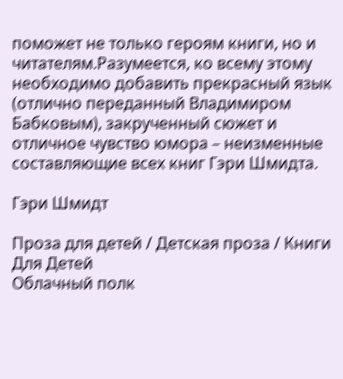поможет не только героям книги, но и читателям.Разумеется, ко всему этому необходимо добавить прекрасный язык (отлично переданный Владимиром Бабковым), закрученный сюжет и отличное чувство юмора – неизменные составляющие всех книг Гэри Шмидта.

Гэри Шмидт

Проза для детей / Детская проза / Книги Для Детей
Облачный полк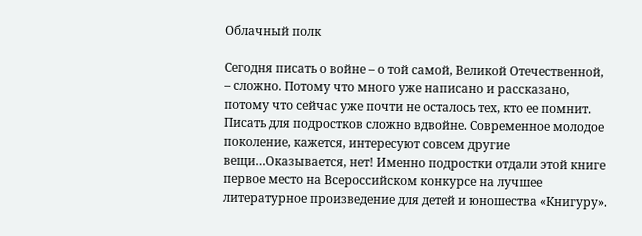Облачный полк

Сегодня писать о войне – о той самой, Великой Отечественной, – сложно. Потому что много уже написано и рассказано, потому что сейчас уже почти не осталось тех, кто ее помнит. Писать для подростков сложно вдвойне. Современное молодое поколение, кажется, интересуют совсем другие вещи…Оказывается, нет! Именно подростки отдали этой книге первое место на Всероссийском конкурсе на лучшее литературное произведение для детей и юношества «Книгуру».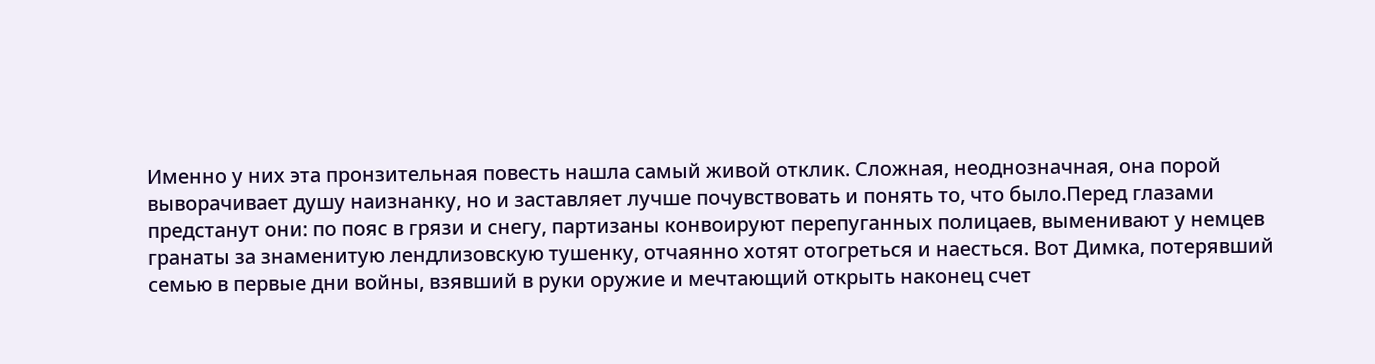Именно у них эта пронзительная повесть нашла самый живой отклик. Сложная, неоднозначная, она порой выворачивает душу наизнанку, но и заставляет лучше почувствовать и понять то, что было.Перед глазами предстанут они: по пояс в грязи и снегу, партизаны конвоируют перепуганных полицаев, выменивают у немцев гранаты за знаменитую лендлизовскую тушенку, отчаянно хотят отогреться и наесться. Вот Димка, потерявший семью в первые дни войны, взявший в руки оружие и мечтающий открыть наконец счет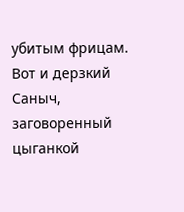убитым фрицам. Вот и дерзкий Саныч, заговоренный цыганкой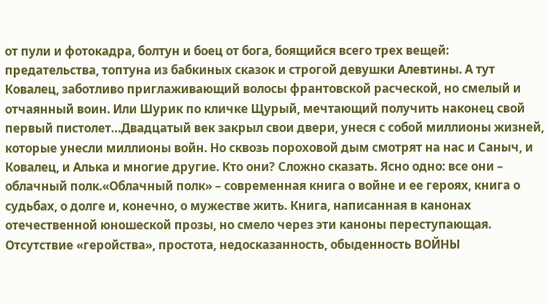от пули и фотокадра, болтун и боец от бога, боящийся всего трех вещей: предательства, топтуна из бабкиных сказок и строгой девушки Алевтины. А тут Ковалец, заботливо приглаживающий волосы франтовской расческой, но смелый и отчаянный воин. Или Шурик по кличке Щурый, мечтающий получить наконец свой первый пистолет…Двадцатый век закрыл свои двери, унеся с собой миллионы жизней, которые унесли миллионы войн. Но сквозь пороховой дым смотрят на нас и Саныч, и Ковалец, и Алька и многие другие. Кто они? Сложно сказать. Ясно одно: все они – облачный полк.«Облачный полк» – современная книга о войне и ее героях, книга о судьбах, о долге и, конечно, о мужестве жить. Книга, написанная в канонах отечественной юношеской прозы, но смело через эти каноны переступающая. Отсутствие «геройства», простота, недосказанность, обыденность ВОЙНЫ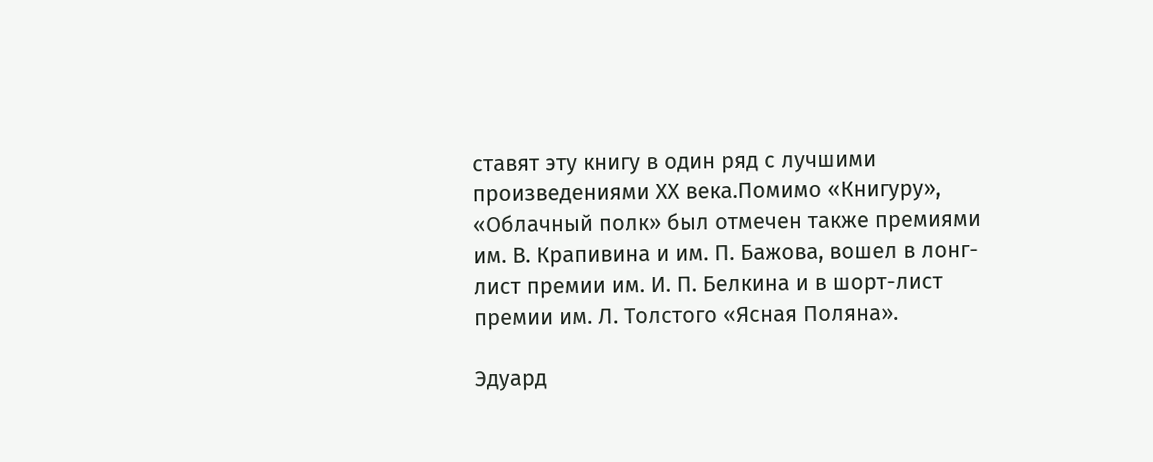ставят эту книгу в один ряд с лучшими произведениями ХХ века.Помимо «Книгуру», «Облачный полк» был отмечен также премиями им. В. Крапивина и им. П. Бажова, вошел в лонг-лист премии им. И. П. Белкина и в шорт-лист премии им. Л. Толстого «Ясная Поляна».

Эдуард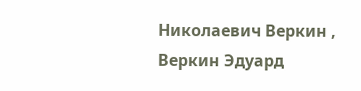Николаевич Веркин , Веркин Эдуард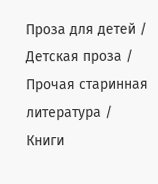Проза для детей / Детская проза / Прочая старинная литература / Книги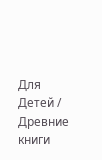Для Детей / Древние книги